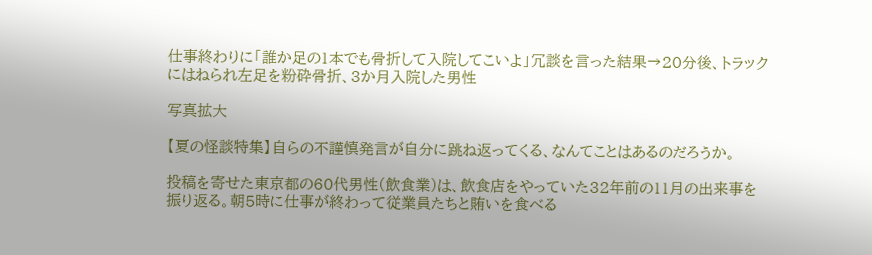仕事終わりに「誰か足の1本でも骨折して入院してこいよ」冗談を言った結果→20分後、トラックにはねられ左足を粉砕骨折、3か月入院した男性

写真拡大

【夏の怪談特集】自らの不謹慎発言が自分に跳ね返ってくる、なんてことはあるのだろうか。

投稿を寄せた東京都の60代男性(飲食業)は、飲食店をやっていた32年前の11月の出来事を振り返る。朝5時に仕事が終わって従業員たちと賄いを食べる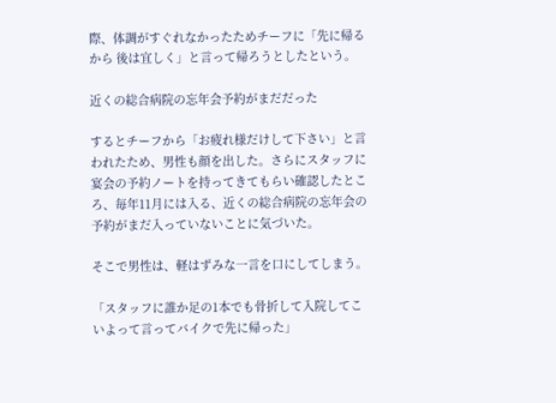際、体調がすぐれなかったためチーフに「先に帰るから 後は宜しく」と言って帰ろうとしたという。

近くの総合病院の忘年会予約がまだだった

するとチーフから「お疲れ様だけして下さい」と言われたため、男性も顔を出した。さらにスタッフに宴会の予約ノートを持ってきてもらい確認したところ、毎年11月には入る、近くの総合病院の忘年会の予約がまだ入っていないことに気づいた。

そこで男性は、軽はずみな一言を口にしてしまう。

「スタッフに誰か足の1本でも骨折して入院してこいよって言ってバイクで先に帰った」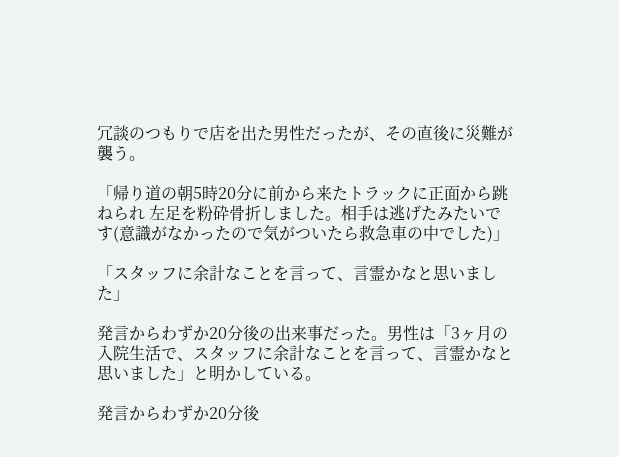冗談のつもりで店を出た男性だったが、その直後に災難が襲う。

「帰り道の朝5時20分に前から来たトラックに正面から跳ねられ 左足を粉砕骨折しました。相手は逃げたみたいです(意識がなかったので気がついたら救急車の中でした)」

「スタッフに余計なことを言って、言霊かなと思いました」

発言からわずか20分後の出来事だった。男性は「3ヶ月の入院生活で、スタッフに余計なことを言って、言霊かなと思いました」と明かしている。

発言からわずか20分後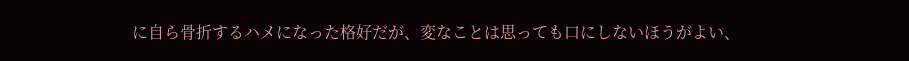に自ら骨折するハメになった格好だが、変なことは思っても口にしないほうがよい、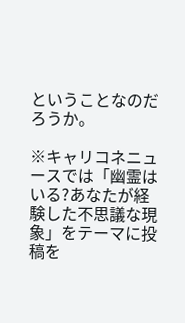ということなのだろうか。

※キャリコネニュースでは「幽霊はいる?あなたが経験した不思議な現象」をテーマに投稿を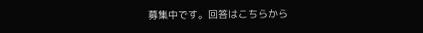募集中です。回答はこちらから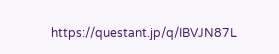https://questant.jp/q/IBVJN87L